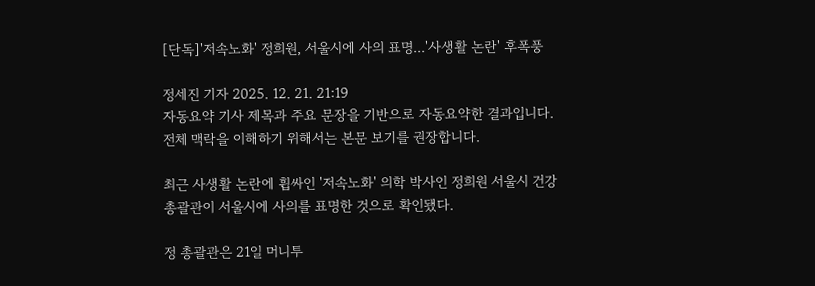[단독]'저속노화' 정희원, 서울시에 사의 표명...'사생활 논란' 후폭풍

정세진 기자 2025. 12. 21. 21:19
자동요약 기사 제목과 주요 문장을 기반으로 자동요약한 결과입니다.
전체 맥락을 이해하기 위해서는 본문 보기를 권장합니다.

최근 사생활 논란에 휩싸인 '저속노화' 의학 박사인 정희원 서울시 건강총괄관이 서울시에 사의를 표명한 것으로 확인됐다.

정 총괄관은 21일 머니투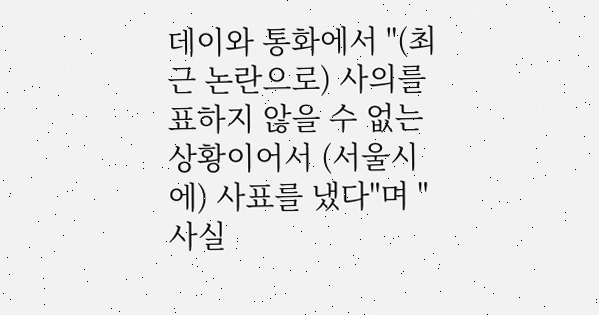데이와 통화에서 "(최근 논란으로) 사의를 표하지 않을 수 없는 상황이어서 (서울시에) 사표를 냈다"며 "사실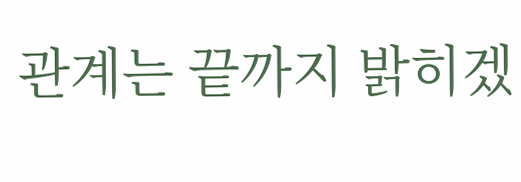관계는 끝까지 밝히겠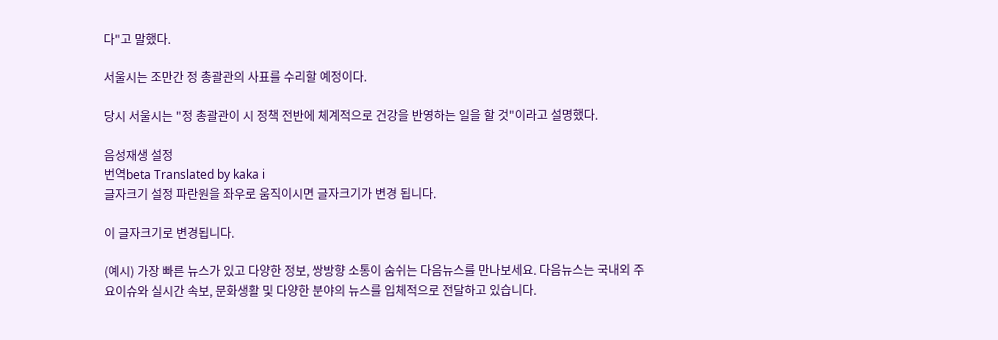다"고 말했다.

서울시는 조만간 정 총괄관의 사표를 수리할 예정이다.

당시 서울시는 "정 총괄관이 시 정책 전반에 체계적으로 건강을 반영하는 일을 할 것"이라고 설명했다.

음성재생 설정
번역beta Translated by kaka i
글자크기 설정 파란원을 좌우로 움직이시면 글자크기가 변경 됩니다.

이 글자크기로 변경됩니다.

(예시) 가장 빠른 뉴스가 있고 다양한 정보, 쌍방향 소통이 숨쉬는 다음뉴스를 만나보세요. 다음뉴스는 국내외 주요이슈와 실시간 속보, 문화생활 및 다양한 분야의 뉴스를 입체적으로 전달하고 있습니다.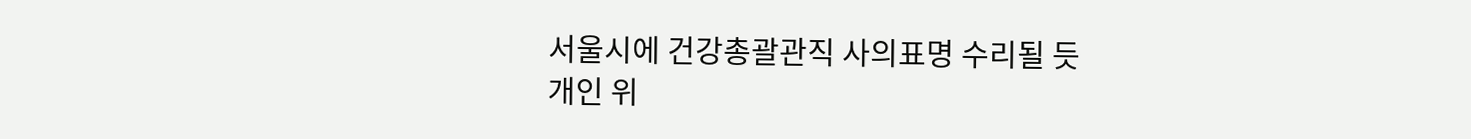서울시에 건강총괄관직 사의표명 수리될 듯
개인 위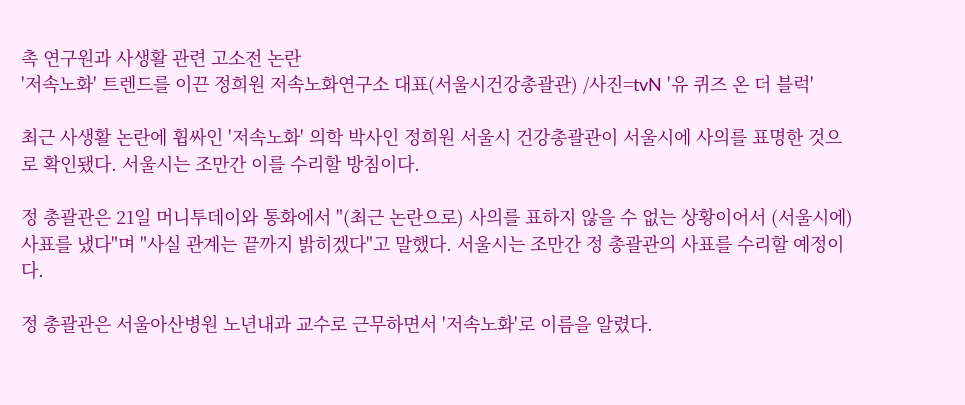촉 연구원과 사생활 관련 고소전 논란
'저속노화' 트렌드를 이끈 정희원 저속노화연구소 대표(서울시건강총괄관) /사진=tvN '유 퀴즈 온 더 블럭'

최근 사생활 논란에 휩싸인 '저속노화' 의학 박사인 정희원 서울시 건강총괄관이 서울시에 사의를 표명한 것으로 확인됐다. 서울시는 조만간 이를 수리할 방침이다.

정 총괄관은 21일 머니투데이와 통화에서 "(최근 논란으로) 사의를 표하지 않을 수 없는 상황이어서 (서울시에) 사표를 냈다"며 "사실 관계는 끝까지 밝히겠다"고 말했다. 서울시는 조만간 정 총괄관의 사표를 수리할 예정이다.

정 총괄관은 서울아산병원 노년내과 교수로 근무하면서 '저속노화'로 이름을 알렸다.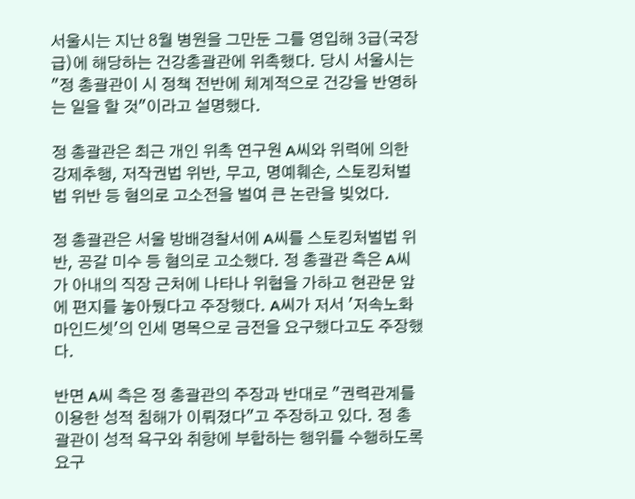서울시는 지난 8월 병원을 그만둔 그를 영입해 3급(국장급)에 해당하는 건강총괄관에 위촉했다. 당시 서울시는 "정 총괄관이 시 정책 전반에 체계적으로 건강을 반영하는 일을 할 것"이라고 설명했다.

정 총괄관은 최근 개인 위촉 연구원 A씨와 위력에 의한 강제추행, 저작권법 위반, 무고, 명예훼손, 스토킹처벌법 위반 등 혐의로 고소전을 벌여 큰 논란을 빚었다.

정 총괄관은 서울 방배경찰서에 A씨를 스토킹처벌법 위반, 공갈 미수 등 혐의로 고소했다. 정 총괄관 측은 A씨가 아내의 직장 근처에 나타나 위협을 가하고 현관문 앞에 편지를 놓아뒀다고 주장했다. A씨가 저서 '저속노화 마인드셋'의 인세 명목으로 금전을 요구했다고도 주장했다.

반면 A씨 측은 정 총괄관의 주장과 반대로 "권력관계를 이용한 성적 침해가 이뤄졌다"고 주장하고 있다. 정 총괄관이 성적 욕구와 취향에 부합하는 행위를 수행하도록 요구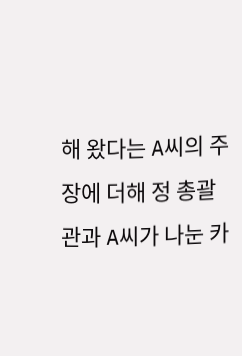해 왔다는 A씨의 주장에 더해 정 총괄관과 A씨가 나눈 카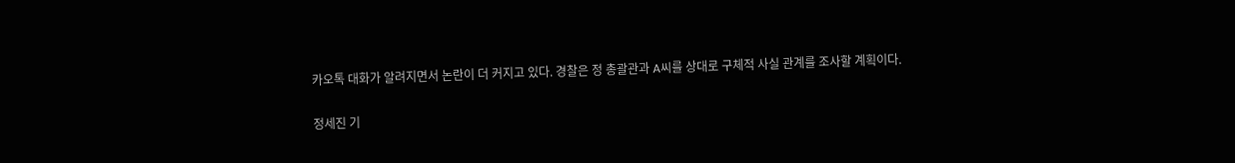카오톡 대화가 알려지면서 논란이 더 커지고 있다. 경찰은 정 총괄관과 A씨를 상대로 구체적 사실 관계를 조사할 계획이다.

정세진 기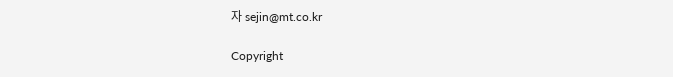자 sejin@mt.co.kr

Copyright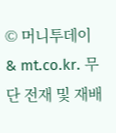© 머니투데이 & mt.co.kr. 무단 전재 및 재배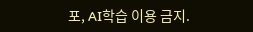포, AI학습 이용 금지.